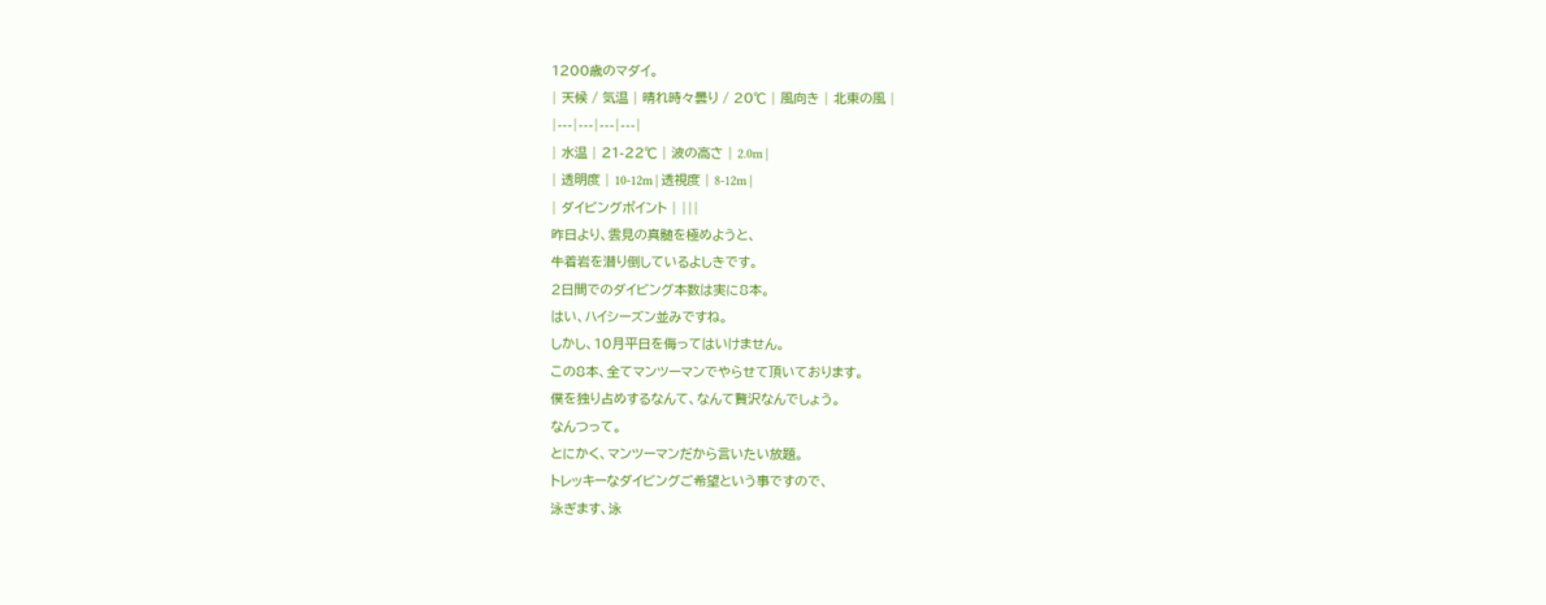1200歳のマダイ。
| 天候 / 気温 | 晴れ時々曇り / 20℃ | 風向き | 北東の風 |
|---|---|---|---|
| 水温 | 21-22℃ | 波の高さ | 2.0m |
| 透明度 | 10-12m | 透視度 | 8-12m |
| ダイビングポイント | |||
昨日より、雲見の真髄を極めようと、
牛着岩を潜り倒しているよしきです。
2日間でのダイビング本数は実に8本。
はい、ハイシーズン並みですね。
しかし、10月平日を侮ってはいけません。
この8本、全てマンツーマンでやらせて頂いております。
僕を独り占めするなんて、なんて贅沢なんでしょう。
なんつって。
とにかく、マンツーマンだから言いたい放題。
トレッキーなダイビングご希望という事ですので、
泳ぎます、泳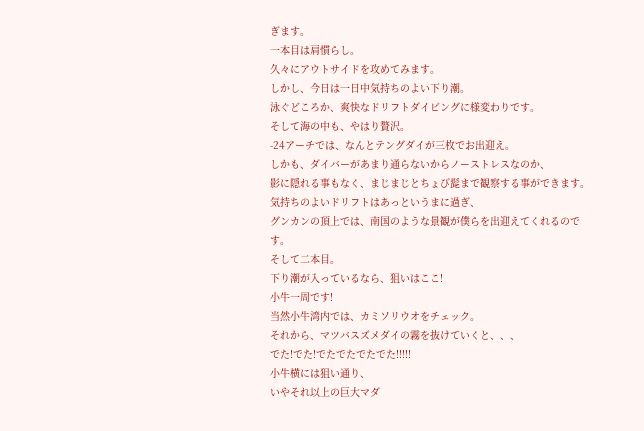ぎます。
一本目は肩慣らし。
久々にアウトサイドを攻めてみます。
しかし、今日は一日中気持ちのよい下り潮。
泳ぐどころか、爽快なドリフトダイビングに様変わりです。
そして海の中も、やはり贅沢。
-24アーチでは、なんとテングダイが三枚でお出迎え。
しかも、ダイバーがあまり通らないからノーストレスなのか、
影に隠れる事もなく、まじまじとちょび髭まで観察する事ができます。
気持ちのよいドリフトはあっというまに過ぎ、
グンカンの頂上では、南国のような景観が僕らを出迎えてくれるのです。
そして二本目。
下り潮が入っているなら、狙いはここ!
小牛一周です!
当然小牛湾内では、カミソリウオをチェック。
それから、マツバスズメダイの霧を抜けていくと、、、
でた!でた!でたでたでたでた!!!!!
小牛横には狙い通り、
いやそれ以上の巨大マダ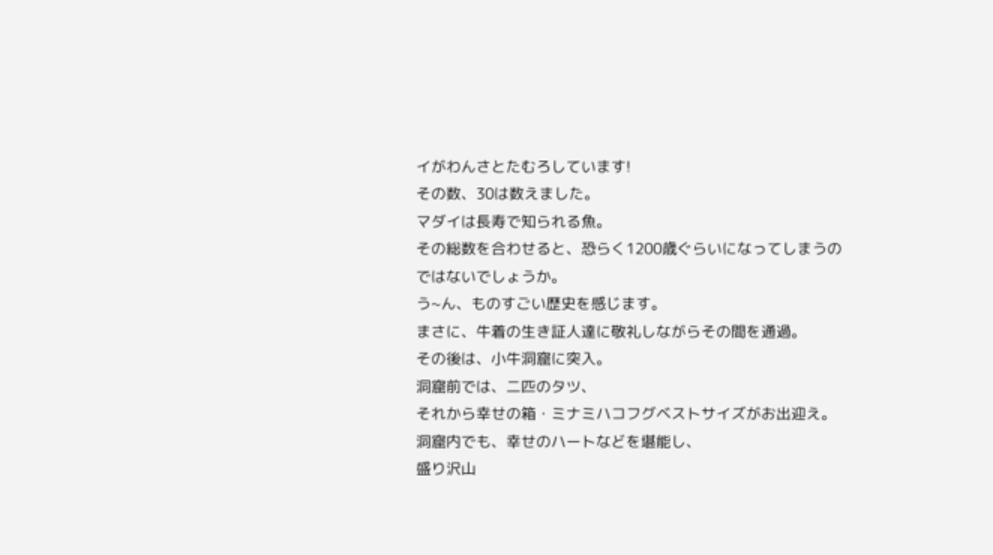イがわんさとたむろしています!
その数、30は数えました。
マダイは長寿で知られる魚。
その総数を合わせると、恐らく1200歳ぐらいになってしまうのではないでしょうか。
う~ん、ものすごい歴史を感じます。
まさに、牛着の生き証人達に敬礼しながらその間を通過。
その後は、小牛洞窟に突入。
洞窟前では、二匹のタツ、
それから幸せの箱・ミナミハコフグベストサイズがお出迎え。
洞窟内でも、幸せのハートなどを堪能し、
盛り沢山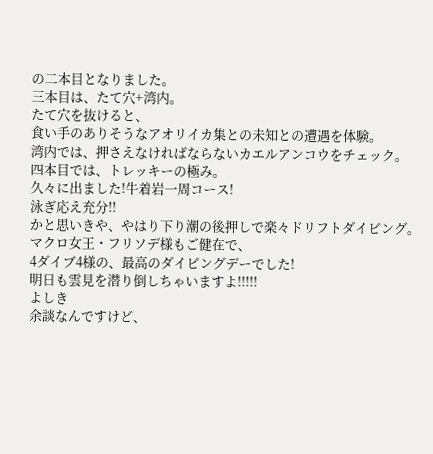の二本目となりました。
三本目は、たて穴+湾内。
たて穴を抜けると、
食い手のありそうなアオリイカ集との未知との遭遇を体験。
湾内では、押さえなければならないカエルアンコウをチェック。
四本目では、トレッキーの極み。
久々に出ました!牛着岩一周コース!
泳ぎ応え充分!!
かと思いきや、やはり下り潮の後押しで楽々ドリフトダイビング。
マクロ女王・フリソデ様もご健在で、
4ダイブ4様の、最高のダイビングデーでした!
明日も雲見を潜り倒しちゃいますよ!!!!!
よしき
余談なんですけど、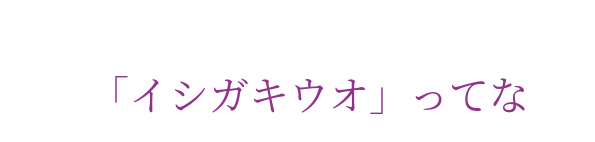「イシガキウオ」ってな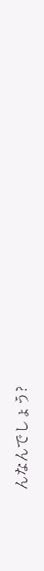んなんでしょう?